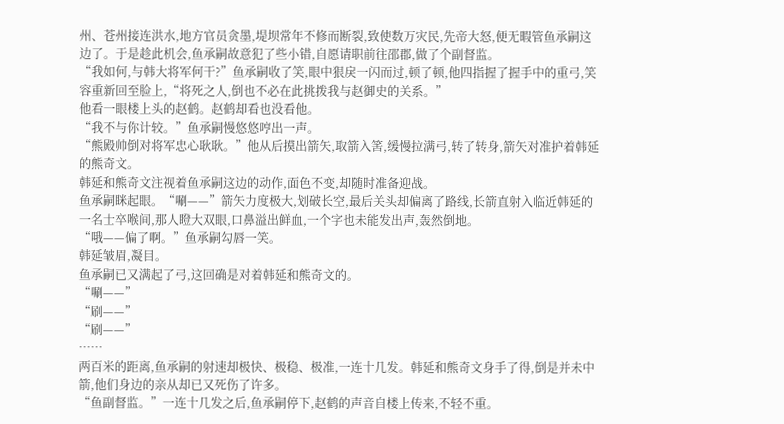州、苍州接连洪水,地方官员贪墨,堤坝常年不修而断裂,致使数万灾民,先帝大怒,便无暇管鱼承嗣这边了。于是趁此机会,鱼承嗣故意犯了些小错,自愿请职前往邵郡,做了个副督监。
“我如何,与韩大将军何干?”鱼承嗣收了笑,眼中狠戾一闪而过,顿了顿,他四指握了握手中的重弓,笑容重新回至脸上,“将死之人,倒也不必在此挑拨我与赵御史的关系。”
他看一眼楼上头的赵鹤。赵鹤却看也没看他。
“我不与你计较。”鱼承嗣慢悠悠哼出一声。
“熊殿帅倒对将军忠心耿耿。”他从后摸出箭矢,取箭入筈,缓慢拉满弓,转了转身,箭矢对准护着韩延的熊奇文。
韩延和熊奇文注视着鱼承嗣这边的动作,面色不变,却随时准备迎战。
鱼承嗣眯起眼。“唰——”箭矢力度极大,划破长空,最后关头却偏离了路线,长箭直射入临近韩延的一名士卒喉间,那人瞪大双眼,口鼻溢出鲜血,一个字也未能发出声,轰然倒地。
“哦——偏了啊。”鱼承嗣勾唇一笑。
韩延皱眉,凝目。
鱼承嗣已又满起了弓,这回确是对着韩延和熊奇文的。
“唰——”
“刷——”
“刷——”
……
两百米的距离,鱼承嗣的射速却极快、极稳、极准,一连十几发。韩延和熊奇文身手了得,倒是并未中箭,他们身边的亲从却已又死伤了许多。
“鱼副督监。”一连十几发之后,鱼承嗣停下,赵鹤的声音自楼上传来,不轻不重。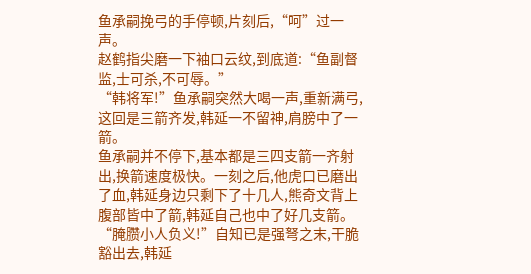鱼承嗣挽弓的手停顿,片刻后,“呵”过一声。
赵鹤指尖磨一下袖口云纹,到底道:“鱼副督监,士可杀,不可辱。”
“韩将军!”鱼承嗣突然大喝一声,重新满弓,这回是三箭齐发,韩延一不留神,肩膀中了一箭。
鱼承嗣并不停下,基本都是三四支箭一齐射出,换箭速度极快。一刻之后,他虎口已磨出了血,韩延身边只剩下了十几人,熊奇文背上腹部皆中了箭,韩延自己也中了好几支箭。
“腌臜小人负义!”自知已是强弩之末,干脆豁出去,韩延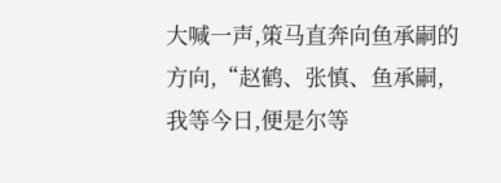大喊一声,策马直奔向鱼承嗣的方向,“赵鹤、张慎、鱼承嗣,我等今日,便是尔等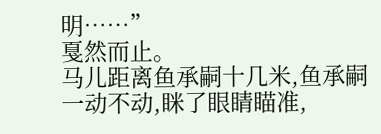明……”
戛然而止。
马儿距离鱼承嗣十几米,鱼承嗣一动不动,眯了眼睛瞄准,